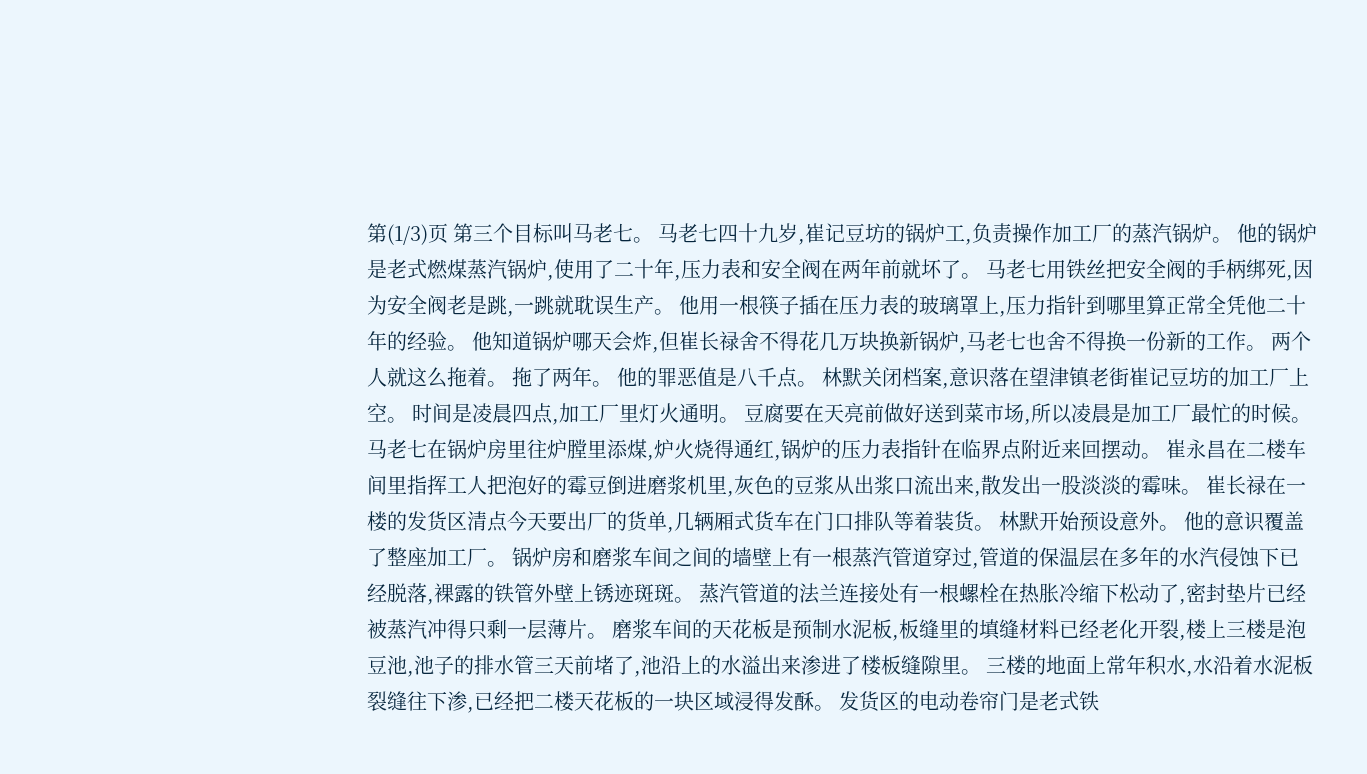第(1/3)页 第三个目标叫马老七。 马老七四十九岁,崔记豆坊的锅炉工,负责操作加工厂的蒸汽锅炉。 他的锅炉是老式燃煤蒸汽锅炉,使用了二十年,压力表和安全阀在两年前就坏了。 马老七用铁丝把安全阀的手柄绑死,因为安全阀老是跳,一跳就耽误生产。 他用一根筷子插在压力表的玻璃罩上,压力指针到哪里算正常全凭他二十年的经验。 他知道锅炉哪天会炸,但崔长禄舍不得花几万块换新锅炉,马老七也舍不得换一份新的工作。 两个人就这么拖着。 拖了两年。 他的罪恶值是八千点。 林默关闭档案,意识落在望津镇老街崔记豆坊的加工厂上空。 时间是凌晨四点,加工厂里灯火通明。 豆腐要在天亮前做好送到菜市场,所以凌晨是加工厂最忙的时候。 马老七在锅炉房里往炉膛里添煤,炉火烧得通红,锅炉的压力表指针在临界点附近来回摆动。 崔永昌在二楼车间里指挥工人把泡好的霉豆倒进磨浆机里,灰色的豆浆从出浆口流出来,散发出一股淡淡的霉味。 崔长禄在一楼的发货区清点今天要出厂的货单,几辆厢式货车在门口排队等着装货。 林默开始预设意外。 他的意识覆盖了整座加工厂。 锅炉房和磨浆车间之间的墙壁上有一根蒸汽管道穿过,管道的保温层在多年的水汽侵蚀下已经脱落,裸露的铁管外壁上锈迹斑斑。 蒸汽管道的法兰连接处有一根螺栓在热胀冷缩下松动了,密封垫片已经被蒸汽冲得只剩一层薄片。 磨浆车间的天花板是预制水泥板,板缝里的填缝材料已经老化开裂,楼上三楼是泡豆池,池子的排水管三天前堵了,池沿上的水溢出来渗进了楼板缝隙里。 三楼的地面上常年积水,水沿着水泥板裂缝往下渗,已经把二楼天花板的一块区域浸得发酥。 发货区的电动卷帘门是老式铁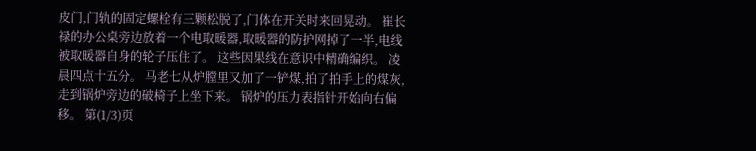皮门,门轨的固定螺栓有三颗松脱了,门体在开关时来回晃动。 崔长禄的办公桌旁边放着一个电取暖器,取暖器的防护网掉了一半,电线被取暖器自身的轮子压住了。 这些因果线在意识中精确编织。 凌晨四点十五分。 马老七从炉膛里又加了一铲煤,拍了拍手上的煤灰,走到锅炉旁边的破椅子上坐下来。 锅炉的压力表指针开始向右偏移。 第(1/3)页